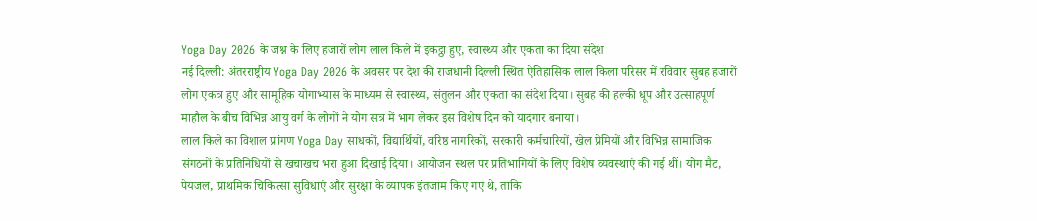Yoga Day 2026 के जश्न के लिए हजारों लोग लाल किले में इकट्ठा हुए, स्वास्थ्य और एकता का दिया संदेश
नई दिल्ली: अंतरराष्ट्रीय Yoga Day 2026 के अवसर पर देश की राजधानी दिल्ली स्थित ऐतिहासिक लाल किला परिसर में रविवार सुबह हजारों लोग एकत्र हुए और सामूहिक योगाभ्यास के माध्यम से स्वास्थ्य, संतुलन और एकता का संदेश दिया। सुबह की हल्की धूप और उत्साहपूर्ण माहौल के बीच विभिन्न आयु वर्ग के लोगों ने योग सत्र में भाग लेकर इस विशेष दिन को यादगार बनाया।
लाल किले का विशाल प्रांगण Yoga Day साधकों, विद्यार्थियों, वरिष्ठ नागरिकों, सरकारी कर्मचारियों, खेल प्रेमियों और विभिन्न सामाजिक संगठनों के प्रतिनिधियों से खचाखच भरा हुआ दिखाई दिया। आयोजन स्थल पर प्रतिभागियों के लिए विशेष व्यवस्थाएं की गई थीं। योग मैट, पेयजल, प्राथमिक चिकित्सा सुविधाएं और सुरक्षा के व्यापक इंतजाम किए गए थे, ताकि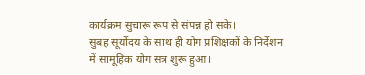कार्यक्रम सुचारू रूप से संपन्न हो सके।
सुबह सूर्योदय के साथ ही योग प्रशिक्षकों के निर्देशन में सामूहिक योग सत्र शुरू हुआ।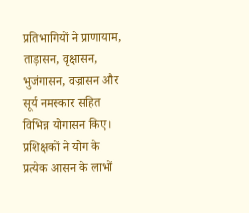प्रतिभागियों ने प्राणायाम, ताड़ासन, वृक्षासन, भुजंगासन, वज्रासन और सूर्य नमस्कार सहित विभिन्न योगासन किए। प्रशिक्षकों ने योग के प्रत्येक आसन के लाभों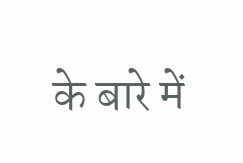के बारे में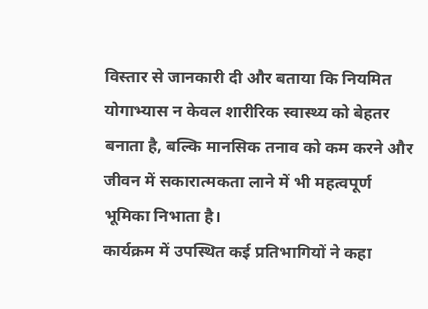विस्तार से जानकारी दी और बताया कि नियमित योगाभ्यास न केवल शारीरिक स्वास्थ्य को बेहतर बनाता है, बल्कि मानसिक तनाव को कम करने और जीवन में सकारात्मकता लाने में भी महत्वपूर्ण भूमिका निभाता है।
कार्यक्रम में उपस्थित कई प्रतिभागियों ने कहा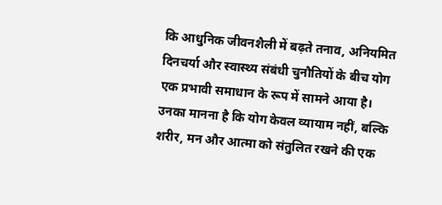कि आधुनिक जीवनशैली में बढ़ते तनाव, अनियमित दिनचर्या और स्वास्थ्य संबंधी चुनौतियों के बीच योग एक प्रभावी समाधान के रूप में सामने आया है। उनका मानना है कि योग केवल व्यायाम नहीं, बल्कि शरीर, मन और आत्मा को संतुलित रखने की एक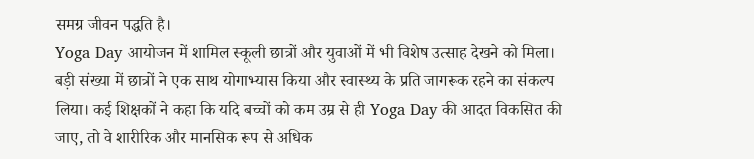समग्र जीवन पद्धति है।
Yoga Day आयोजन में शामिल स्कूली छात्रों और युवाओं में भी विशेष उत्साह देखने को मिला। बड़ी संख्या में छात्रों ने एक साथ योगाभ्यास किया और स्वास्थ्य के प्रति जागरूक रहने का संकल्प लिया। कई शिक्षकों ने कहा कि यदि बच्चों को कम उम्र से ही Yoga Day की आदत विकसित की जाए, तो वे शारीरिक और मानसिक रूप से अधिक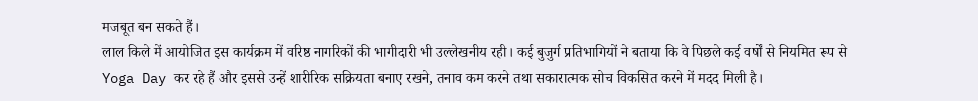मजबूत बन सकते हैं।
लाल किले में आयोजित इस कार्यक्रम में वरिष्ठ नागरिकों की भागीदारी भी उल्लेखनीय रही। कई बुजुर्ग प्रतिभागियों ने बताया कि वे पिछले कई वर्षों से नियमित रूप से Yoga Day कर रहे हैं और इससे उन्हें शारीरिक सक्रियता बनाए रखने, तनाव कम करने तथा सकारात्मक सोच विकसित करने में मदद मिली है।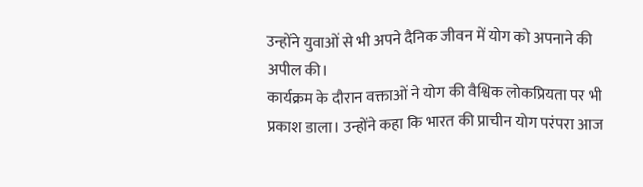उन्होंने युवाओं से भी अपने दैनिक जीवन में योग को अपनाने की अपील की।
कार्यक्रम के दौरान वक्ताओं ने योग की वैश्विक लोकप्रियता पर भी प्रकाश डाला। उन्होंने कहा कि भारत की प्राचीन योग परंपरा आज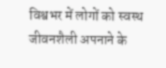विश्वभर में लोगों को स्वस्थ जीवनशैली अपनाने के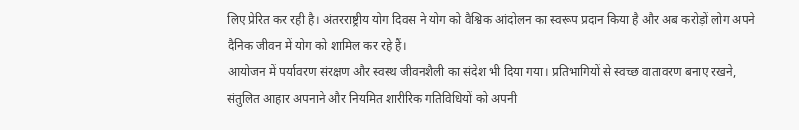लिए प्रेरित कर रही है। अंतरराष्ट्रीय योग दिवस ने योग को वैश्विक आंदोलन का स्वरूप प्रदान किया है और अब करोड़ों लोग अपने दैनिक जीवन में योग को शामिल कर रहे हैं।
आयोजन में पर्यावरण संरक्षण और स्वस्थ जीवनशैली का संदेश भी दिया गया। प्रतिभागियों से स्वच्छ वातावरण बनाए रखने, संतुलित आहार अपनाने और नियमित शारीरिक गतिविधियों को अपनी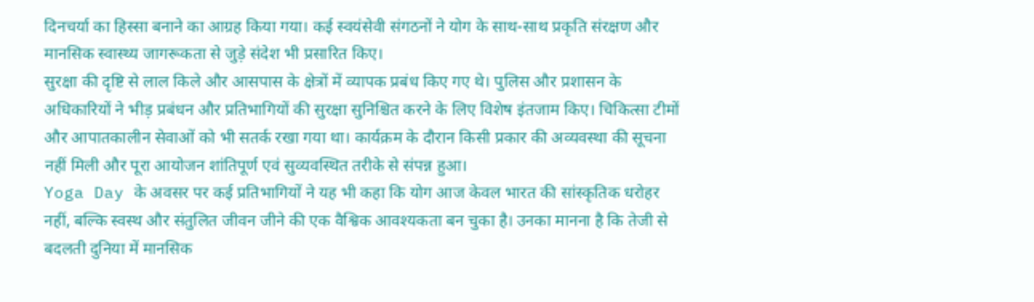दिनचर्या का हिस्सा बनाने का आग्रह किया गया। कई स्वयंसेवी संगठनों ने योग के साथ-साथ प्रकृति संरक्षण और मानसिक स्वास्थ्य जागरूकता से जुड़े संदेश भी प्रसारित किए।
सुरक्षा की दृष्टि से लाल किले और आसपास के क्षेत्रों में व्यापक प्रबंध किए गए थे। पुलिस और प्रशासन के अधिकारियों ने भीड़ प्रबंधन और प्रतिभागियों की सुरक्षा सुनिश्चित करने के लिए विशेष इंतजाम किए। चिकित्सा टीमों और आपातकालीन सेवाओं को भी सतर्क रखा गया था। कार्यक्रम के दौरान किसी प्रकार की अव्यवस्था की सूचना नहीं मिली और पूरा आयोजन शांतिपूर्ण एवं सुव्यवस्थित तरीके से संपन्न हुआ।
Yoga Day के अवसर पर कई प्रतिभागियों ने यह भी कहा कि योग आज केवल भारत की सांस्कृतिक धरोहर नहीं, बल्कि स्वस्थ और संतुलित जीवन जीने की एक वैश्विक आवश्यकता बन चुका है। उनका मानना है कि तेजी से बदलती दुनिया में मानसिक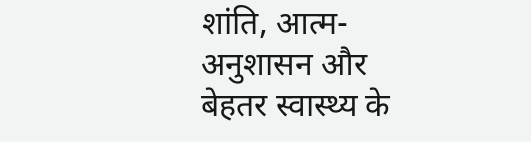शांति, आत्म-अनुशासन और बेहतर स्वास्थ्य के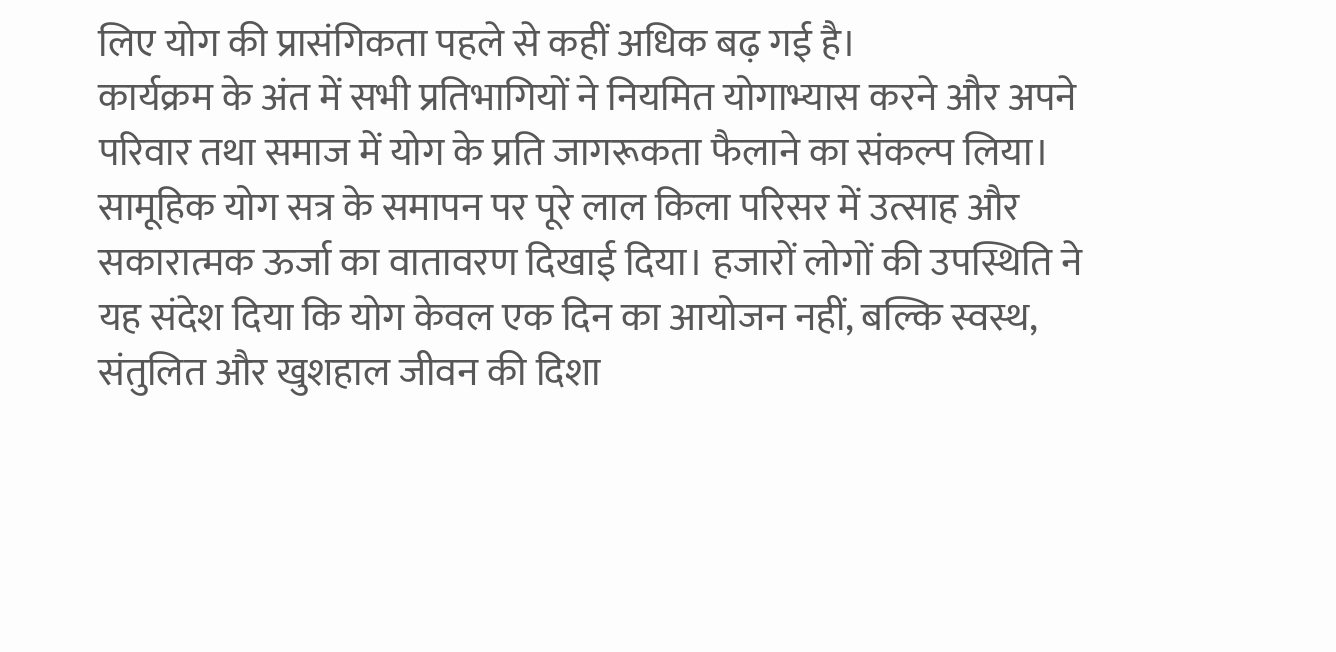लिए योग की प्रासंगिकता पहले से कहीं अधिक बढ़ गई है।
कार्यक्रम के अंत में सभी प्रतिभागियों ने नियमित योगाभ्यास करने और अपने परिवार तथा समाज में योग के प्रति जागरूकता फैलाने का संकल्प लिया। सामूहिक योग सत्र के समापन पर पूरे लाल किला परिसर में उत्साह और सकारात्मक ऊर्जा का वातावरण दिखाई दिया। हजारों लोगों की उपस्थिति ने यह संदेश दिया कि योग केवल एक दिन का आयोजन नहीं, बल्कि स्वस्थ, संतुलित और खुशहाल जीवन की दिशा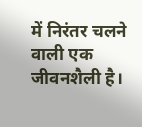में निरंतर चलने वाली एक जीवनशैली है।